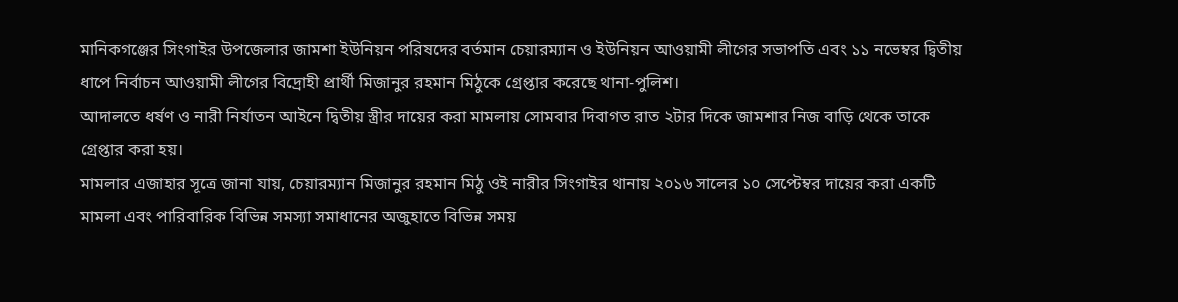মানিকগঞ্জের সিংগাইর উপজেলার জামশা ইউনিয়ন পরিষদের বর্তমান চেয়ারম্যান ও ইউনিয়ন আওয়ামী লীগের সভাপতি এবং ১১ নভেম্বর দ্বিতীয় ধাপে নির্বাচন আওয়ামী লীগের বিদ্রোহী প্রার্থী মিজানুর রহমান মিঠুকে গ্রেপ্তার করেছে থানা-পুলিশ।
আদালতে ধর্ষণ ও নারী নির্যাতন আইনে দ্বিতীয় স্ত্রীর দায়ের করা মামলায় সোমবার দিবাগত রাত ২টার দিকে জামশার নিজ বাড়ি থেকে তাকে গ্রেপ্তার করা হয়।
মামলার এজাহার সূত্রে জানা যায়, চেয়ারম্যান মিজানুর রহমান মিঠু ওই নারীর সিংগাইর থানায় ২০১৬ সালের ১০ সেপ্টেম্বর দায়ের করা একটি মামলা এবং পারিবারিক বিভিন্ন সমস্যা সমাধানের অজুহাতে বিভিন্ন সময়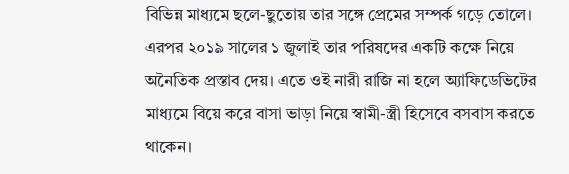বিভিন্ন মাধ্যমে ছলে-ছুতোয় তার সঙ্গে প্রেমের সম্পর্ক গড়ে তোলে। এরপর ২০১৯ সালের ১ জুলাই তার পরিষদের একটি কক্ষে নিয়ে অনৈতিক প্রস্তাব দেয়। এতে ওই নারী রাজি না হলে অ্যাফিডেভিটের মাধ্যমে বিয়ে করে বাসা ভাড়া নিয়ে স্বামী-স্ত্রী হিসেবে বসবাস করতে থাকেন।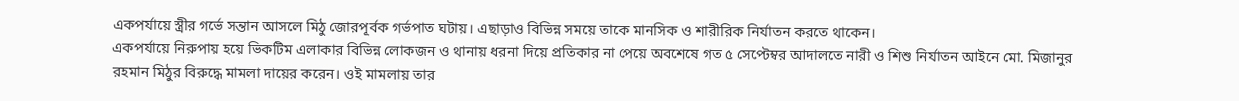একপর্যায়ে স্ত্রীর গর্ভে সন্তান আসলে মিঠু জোরপূর্বক গর্ভপাত ঘটায়। এছাড়াও বিভিন্ন সময়ে তাকে মানসিক ও শারীরিক নির্যাতন করতে থাকেন।
একপর্যায়ে নিরুপায় হয়ে ভিকটিম এলাকার বিভিন্ন লোকজন ও থানায় ধরনা দিয়ে প্রতিকার না পেয়ে অবশেষে গত ৫ সেপ্টেম্বর আদালতে নারী ও শিশু নির্যাতন আইনে মো. মিজানুর রহমান মিঠুর বিরুদ্ধে মামলা দায়ের করেন। ওই মামলায় তার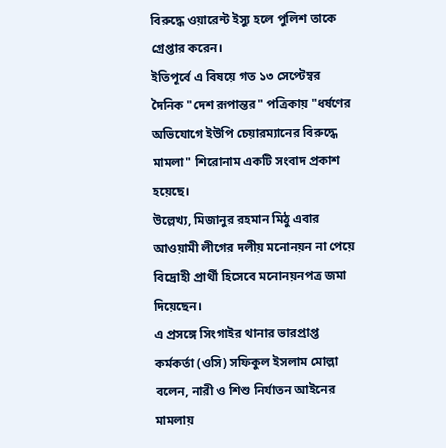বিরুদ্ধে ওয়ারেন্ট ইস্যু হলে পুলিশ তাকে গ্রেপ্তার করেন।
ইতিপূর্বে এ বিষয়ে গত ১৩ সেপ্টেম্বর দৈনিক "দেশ রূপান্তর" পত্রিকায় "ধর্ষণের অভিযোগে ইউপি চেয়ারম্যানের বিরুদ্ধে মামলা" শিরোনাম একটি সংবাদ প্রকাশ হয়েছে।
উল্লেখ্য, মিজানুর রহমান মিঠু এবার আওয়ামী লীগের দলীয় মনোনয়ন না পেয়ে বিদ্রোহী প্রার্থী হিসেবে মনোনয়নপত্র জমা দিয়েছেন।
এ প্রসঙ্গে সিংগাইর থানার ভারপ্রাপ্ত কর্মকর্তা (ওসি) সফিকুল ইসলাম মোল্লা বলেন, নারী ও শিশু নির্যাতন আইনের মামলায়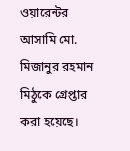ওয়ারেন্টর আসামি মো. মিজানুর রহমান মিঠুকে গ্রেপ্তার করা হয়েছে।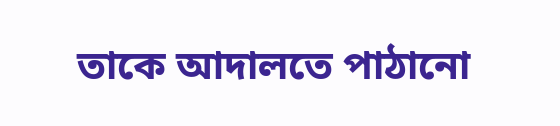তাকে আদালতে পাঠানো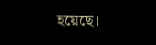হয়েছে।